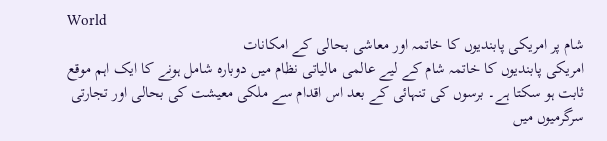World
شام پر امریکی پابندیوں کا خاتمہ اور معاشی بحالی کے امکانات
امریکی پابندیوں کا خاتمہ شام کے لیے عالمی مالیاتی نظام میں دوبارہ شامل ہونے کا ایک اہم موقع ثابت ہو سکتا ہے۔ برسوں کی تنہائی کے بعد اس اقدام سے ملکی معیشت کی بحالی اور تجارتی سرگرمیوں میں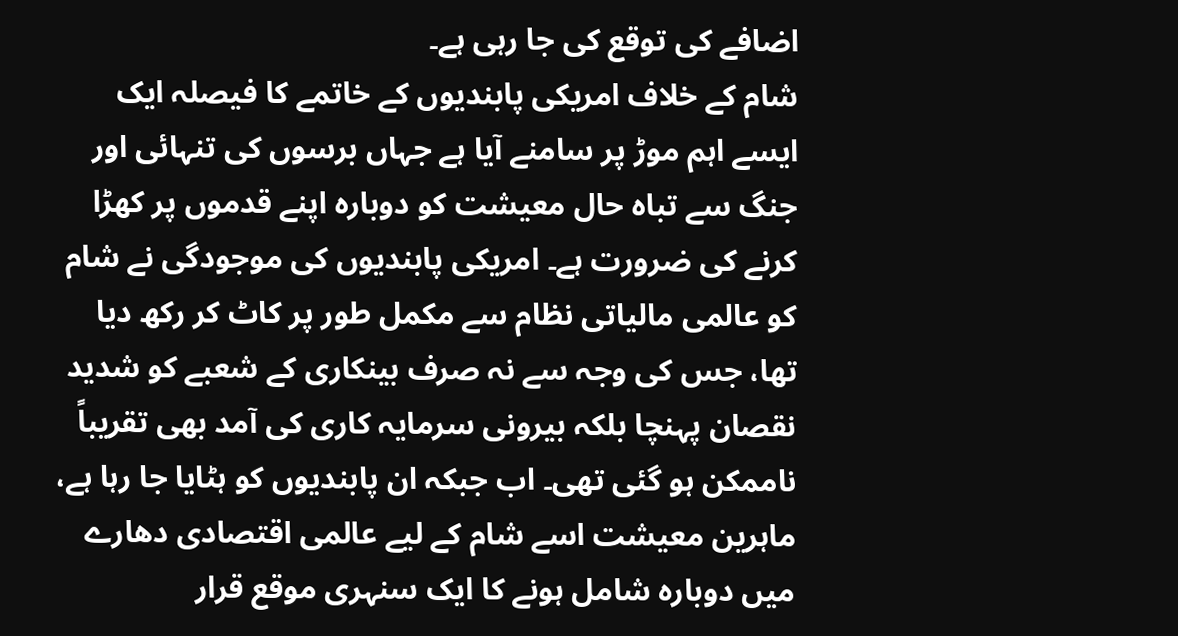اضافے کی توقع کی جا رہی ہے۔
شام کے خلاف امریکی پابندیوں کے خاتمے کا فیصلہ ایک ایسے اہم موڑ پر سامنے آیا ہے جہاں برسوں کی تنہائی اور جنگ سے تباہ حال معیشت کو دوبارہ اپنے قدموں پر کھڑا کرنے کی ضرورت ہے۔ امریکی پابندیوں کی موجودگی نے شام کو عالمی مالیاتی نظام سے مکمل طور پر کاٹ کر رکھ دیا تھا، جس کی وجہ سے نہ صرف بینکاری کے شعبے کو شدید نقصان پہنچا بلکہ بیرونی سرمایہ کاری کی آمد بھی تقریباً ناممکن ہو گئی تھی۔ اب جبکہ ان پابندیوں کو ہٹایا جا رہا ہے، ماہرین معیشت اسے شام کے لیے عالمی اقتصادی دھارے میں دوبارہ شامل ہونے کا ایک سنہری موقع قرار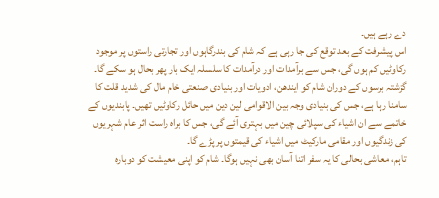دے رہے ہیں۔
اس پیشرفت کے بعد توقع کی جا رہی ہے کہ شام کی بندرگاہوں اور تجارتی راستوں پر موجود رکاوٹیں کم ہوں گی، جس سے برآمدات اور درآمدات کا سلسلہ ایک بار پھر بحال ہو سکے گا۔ گزشتہ برسوں کے دوران شام کو ایندھن، ادویات اور بنیادی صنعتی خام مال کی شدید قلت کا سامنا رہا ہے، جس کی بنیادی وجہ بین الاقوامی لین دین میں حائل رکاوٹیں تھیں۔ پابندیوں کے خاتمے سے ان اشیاء کی سپلائی چین میں بہتری آئے گی، جس کا براہ راست اثر عام شہریوں کی زندگیوں اور مقامی مارکیٹ میں اشیاء کی قیمتوں پر پڑے گا۔
تاہم، معاشی بحالی کا یہ سفر اتنا آسان بھی نہیں ہوگا۔ شام کو اپنی معیشت کو دوبارہ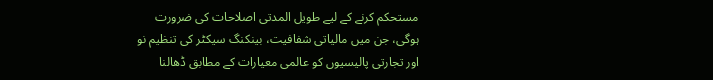مستحکم کرنے کے لیے طویل المدتی اصلاحات کی ضرورت ہوگی، جن میں مالیاتی شفافیت، بینکنگ سیکٹر کی تنظیم نو اور تجارتی پالیسیوں کو عالمی معیارات کے مطابق ڈھالنا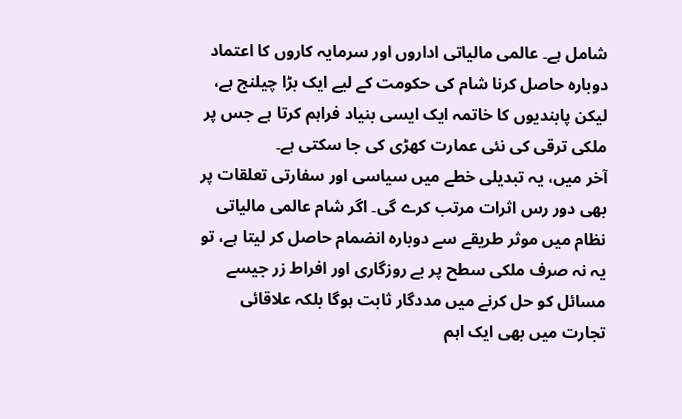شامل ہے۔ عالمی مالیاتی اداروں اور سرمایہ کاروں کا اعتماد دوبارہ حاصل کرنا شام کی حکومت کے لیے ایک بڑا چیلنج ہے، لیکن پابندیوں کا خاتمہ ایک ایسی بنیاد فراہم کرتا ہے جس پر ملکی ترقی کی نئی عمارت کھڑی کی جا سکتی ہے۔
آخر میں، یہ تبدیلی خطے میں سیاسی اور سفارتی تعلقات پر بھی دور رس اثرات مرتب کرے گی۔ اگر شام عالمی مالیاتی نظام میں موثر طریقے سے دوبارہ انضمام حاصل کر لیتا ہے، تو یہ نہ صرف ملکی سطح پر بے روزگاری اور افراط زر جیسے مسائل کو حل کرنے میں مددگار ثابت ہوگا بلکہ علاقائی تجارت میں بھی ایک اہم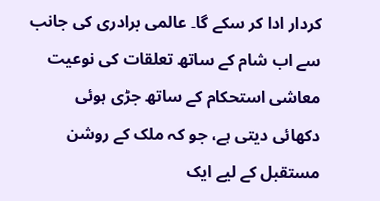کردار ادا کر سکے گا۔ عالمی برادری کی جانب سے اب شام کے ساتھ تعلقات کی نوعیت معاشی استحکام کے ساتھ جڑی ہوئی دکھائی دیتی ہے، جو کہ ملک کے روشن مستقبل کے لیے ایک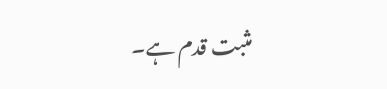مثبت قدم ہے۔